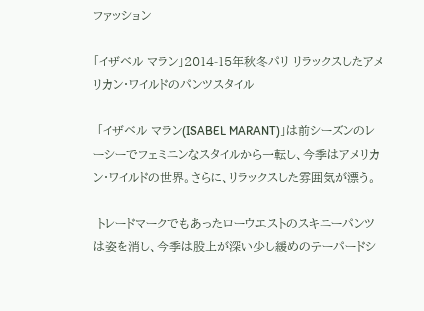ファッション

「イザベル マラン」2014-15年秋冬パリ リラックスしたアメリカン・ワイルドのパンツスタイル

 「イザベル マラン(ISABEL MARANT)」は前シーズンのレーシーでフェミニンなスタイルから一転し、今季はアメリカン・ワイルドの世界。さらに、リラックスした雰囲気が漂う。

 トレードマークでもあったローウエストのスキニーパンツは姿を消し、今季は股上が深い少し緩めのテーパードシ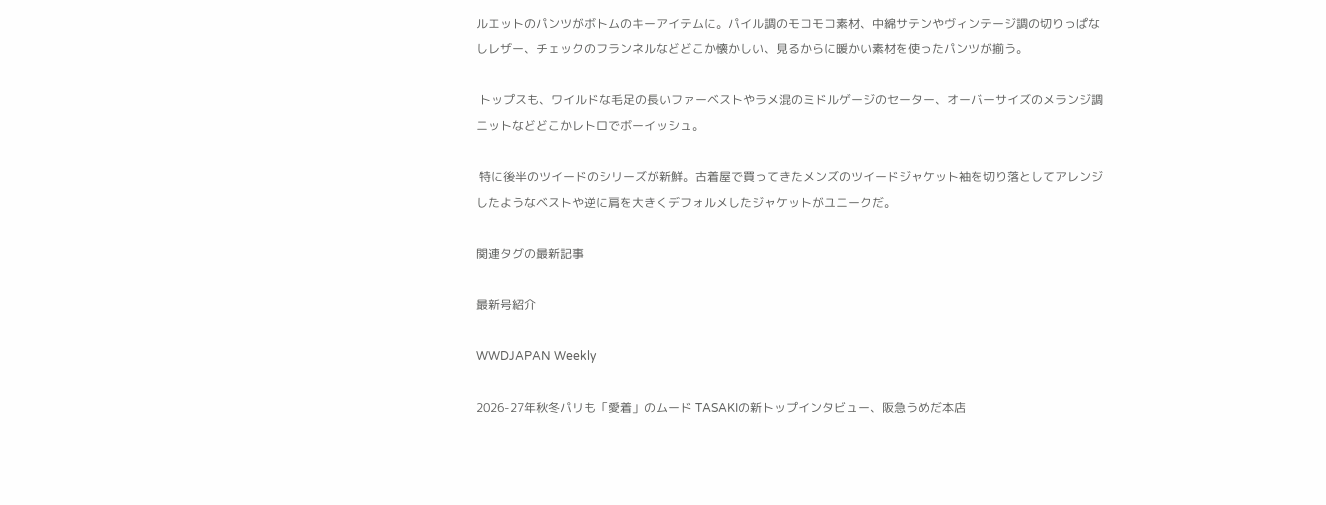ルエットのパンツがボトムのキーアイテムに。パイル調のモコモコ素材、中綿サテンやヴィンテージ調の切りっぱなしレザー、チェックのフランネルなどどこか懐かしい、見るからに暖かい素材を使ったパンツが揃う。

 トップスも、ワイルドな毛足の長いファーベストやラメ混のミドルゲージのセーター、オーバーサイズのメランジ調ニットなどどこかレトロでボーイッシュ。

 特に後半のツイードのシリーズが新鮮。古着屋で買ってきたメンズのツイードジャケット袖を切り落としてアレンジしたようなベストや逆に肩を大きくデフォルメしたジャケットがユニークだ。

関連タグの最新記事

最新号紹介

WWDJAPAN Weekly

2026-27年秋冬パリも「愛着」のムード TASAKIの新トップインタビュー、阪急うめだ本店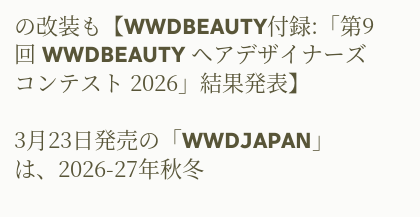の改装も【WWDBEAUTY付録:「第9回 WWDBEAUTY ヘアデザイナーズコンテスト 2026」結果発表】

3月23日発売の「WWDJAPAN」は、2026-27年秋冬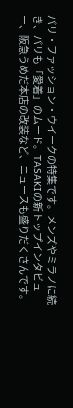パリ・ファッション・ウイークの特集です。メンズやミラノに続き、パリも「愛着」のムード。TASAKIの新トップインタビュー、阪急うめだ本店の改装など、ニュースも盛りだくさんです。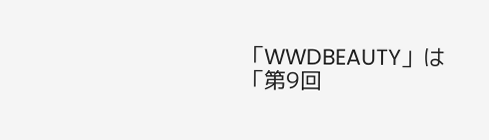「WWDBEAUTY」は「第9回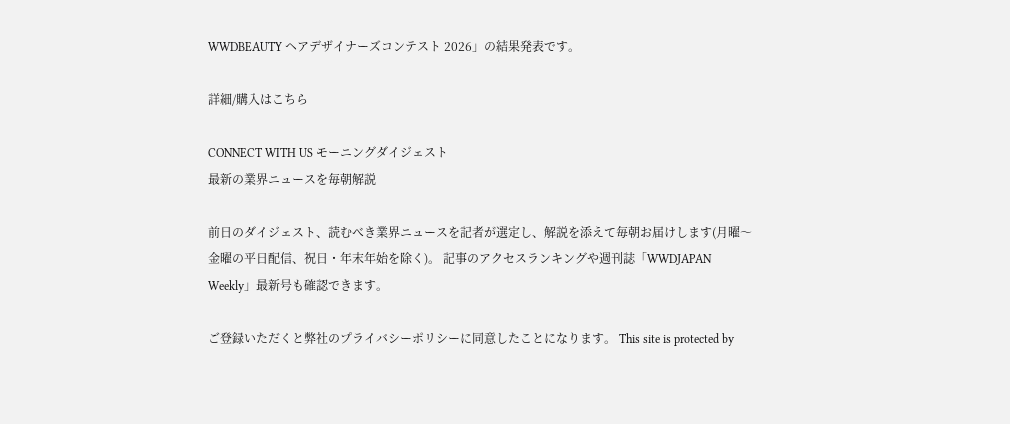WWDBEAUTY ヘアデザイナーズコンテスト 2026」の結果発表です。

詳細/購入はこちら

CONNECT WITH US モーニングダイジェスト
最新の業界ニュースを毎朝解説

前日のダイジェスト、読むべき業界ニュースを記者が選定し、解説を添えて毎朝お届けします(月曜〜金曜の平日配信、祝日・年末年始を除く)。 記事のアクセスランキングや週刊誌「WWDJAPAN Weekly」最新号も確認できます。

ご登録いただくと弊社のプライバシーポリシーに同意したことになります。 This site is protected by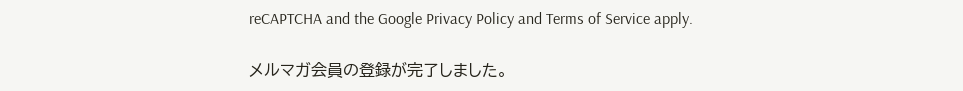reCAPTCHA and the Google Privacy Policy and Terms of Service apply.

メルマガ会員の登録が完了しました。